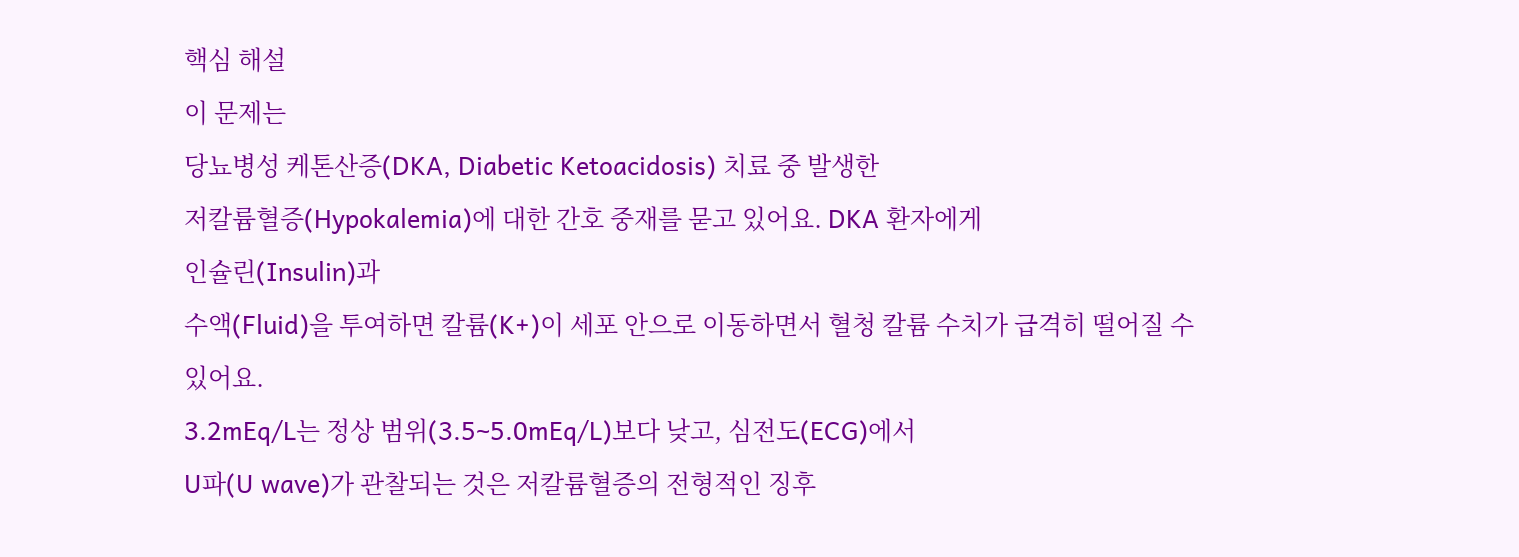핵심 해설
이 문제는
당뇨병성 케톤산증(DKA, Diabetic Ketoacidosis) 치료 중 발생한
저칼륨혈증(Hypokalemia)에 대한 간호 중재를 묻고 있어요. DKA 환자에게
인슐린(Insulin)과
수액(Fluid)을 투여하면 칼륨(K+)이 세포 안으로 이동하면서 혈청 칼륨 수치가 급격히 떨어질 수 있어요.
3.2mEq/L는 정상 범위(3.5~5.0mEq/L)보다 낮고, 심전도(ECG)에서
U파(U wave)가 관찰되는 것은 저칼륨혈증의 전형적인 징후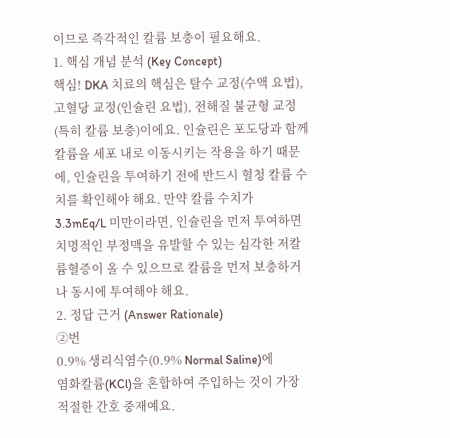이므로 즉각적인 칼륨 보충이 필요해요.
1. 핵심 개념 분석 (Key Concept)
핵심! DKA 치료의 핵심은 탈수 교정(수액 요법), 고혈당 교정(인슐린 요법), 전해질 불균형 교정(특히 칼륨 보충)이에요. 인슐린은 포도당과 함께 칼륨을 세포 내로 이동시키는 작용을 하기 때문에, 인슐린을 투여하기 전에 반드시 혈청 칼륨 수치를 확인해야 해요. 만약 칼륨 수치가
3.3mEq/L 미만이라면, 인슐린을 먼저 투여하면 치명적인 부정맥을 유발할 수 있는 심각한 저칼륨혈증이 올 수 있으므로 칼륨을 먼저 보충하거나 동시에 투여해야 해요.
2. 정답 근거 (Answer Rationale)
②번
0.9% 생리식염수(0.9% Normal Saline)에
염화칼륨(KCl)을 혼합하여 주입하는 것이 가장 적절한 간호 중재예요.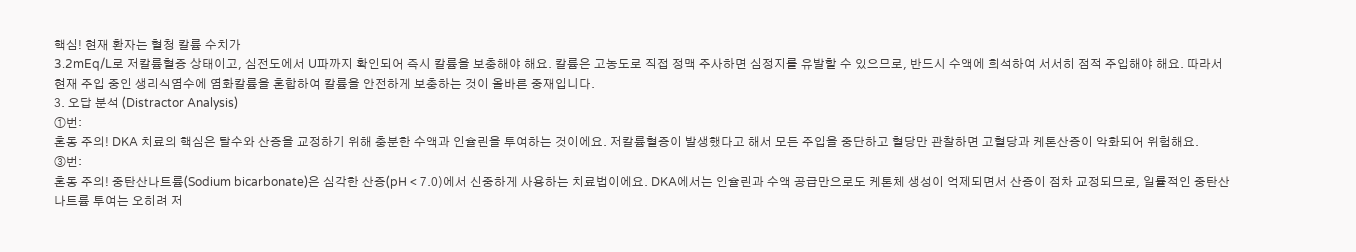핵심! 현재 환자는 혈청 칼륨 수치가
3.2mEq/L로 저칼륨혈증 상태이고, 심전도에서 U파까지 확인되어 즉시 칼륨을 보충해야 해요. 칼륨은 고농도로 직접 정맥 주사하면 심정지를 유발할 수 있으므로, 반드시 수액에 희석하여 서서히 점적 주입해야 해요. 따라서 현재 주입 중인 생리식염수에 염화칼륨을 혼합하여 칼륨을 안전하게 보충하는 것이 올바른 중재입니다.
3. 오답 분석 (Distractor Analysis)
①번:
혼동 주의! DKA 치료의 핵심은 탈수와 산증을 교정하기 위해 충분한 수액과 인슐린을 투여하는 것이에요. 저칼륨혈증이 발생했다고 해서 모든 주입을 중단하고 혈당만 관찰하면 고혈당과 케톤산증이 악화되어 위험해요.
③번:
혼동 주의! 중탄산나트륨(Sodium bicarbonate)은 심각한 산증(pH < 7.0)에서 신중하게 사용하는 치료법이에요. DKA에서는 인슐린과 수액 공급만으로도 케톤체 생성이 억제되면서 산증이 점차 교정되므로, 일률적인 중탄산나트륨 투여는 오히려 저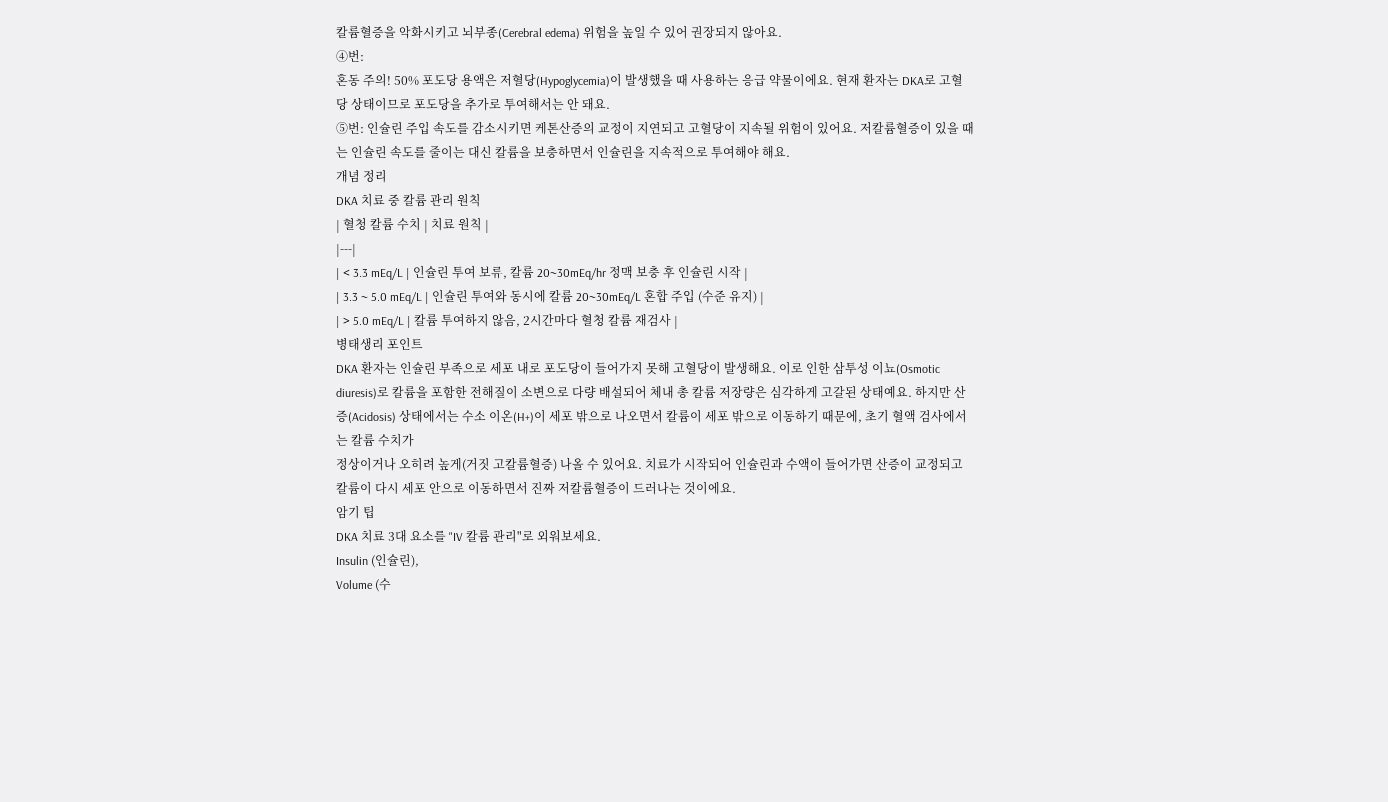칼륨혈증을 악화시키고 뇌부종(Cerebral edema) 위험을 높일 수 있어 권장되지 않아요.
④번:
혼동 주의! 50% 포도당 용액은 저혈당(Hypoglycemia)이 발생했을 때 사용하는 응급 약물이에요. 현재 환자는 DKA로 고혈당 상태이므로 포도당을 추가로 투여해서는 안 돼요.
⑤번: 인슐린 주입 속도를 감소시키면 케톤산증의 교정이 지연되고 고혈당이 지속될 위험이 있어요. 저칼륨혈증이 있을 때는 인슐린 속도를 줄이는 대신 칼륨을 보충하면서 인슐린을 지속적으로 투여해야 해요.
개념 정리
DKA 치료 중 칼륨 관리 원칙
| 혈청 칼륨 수치 | 치료 원칙 |
|---|
| < 3.3 mEq/L | 인슐린 투여 보류, 칼륨 20~30mEq/hr 정맥 보충 후 인슐린 시작 |
| 3.3 ~ 5.0 mEq/L | 인슐린 투여와 동시에 칼륨 20~30mEq/L 혼합 주입 (수준 유지) |
| > 5.0 mEq/L | 칼륨 투여하지 않음, 2시간마다 혈청 칼륨 재검사 |
병태생리 포인트
DKA 환자는 인슐린 부족으로 세포 내로 포도당이 들어가지 못해 고혈당이 발생해요. 이로 인한 삼투성 이뇨(Osmotic diuresis)로 칼륨을 포함한 전해질이 소변으로 다량 배설되어 체내 총 칼륨 저장량은 심각하게 고갈된 상태예요. 하지만 산증(Acidosis) 상태에서는 수소 이온(H+)이 세포 밖으로 나오면서 칼륨이 세포 밖으로 이동하기 때문에, 초기 혈액 검사에서는 칼륨 수치가
정상이거나 오히려 높게(거짓 고칼륨혈증) 나올 수 있어요. 치료가 시작되어 인슐린과 수액이 들어가면 산증이 교정되고 칼륨이 다시 세포 안으로 이동하면서 진짜 저칼륨혈증이 드러나는 것이에요.
암기 팁
DKA 치료 3대 요소를 "IV 칼륨 관리"로 외워보세요.
Insulin (인슐린),
Volume (수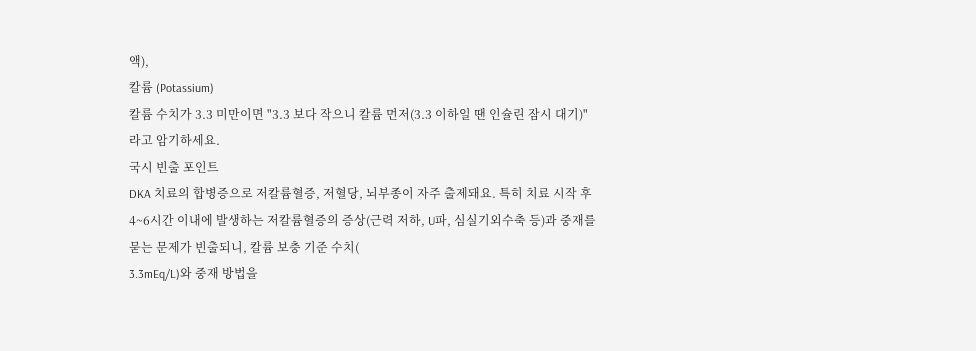액),
칼륨 (Potassium)
칼륨 수치가 3.3 미만이면 "3.3 보다 작으니 칼륨 먼저(3.3 이하일 땐 인슐린 잠시 대기)"라고 암기하세요.
국시 빈출 포인트
DKA 치료의 합병증으로 저칼륨혈증, 저혈당, 뇌부종이 자주 출제돼요. 특히 치료 시작 후 4~6시간 이내에 발생하는 저칼륨혈증의 증상(근력 저하, U파, 심실기외수축 등)과 중재를 묻는 문제가 빈출되니, 칼륨 보충 기준 수치(
3.3mEq/L)와 중재 방법을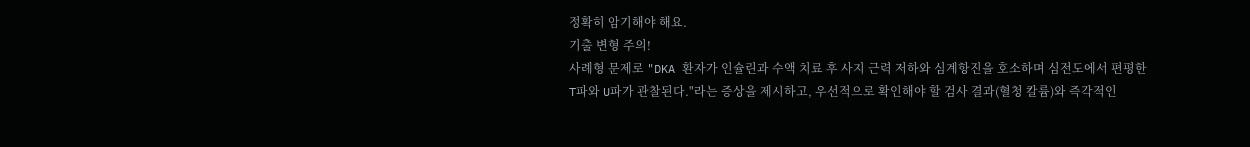정확히 암기해야 해요.
기출 변형 주의!
사례형 문제로 "DKA 환자가 인슐린과 수액 치료 후 사지 근력 저하와 심계항진을 호소하며 심전도에서 편평한 T파와 U파가 관찰된다."라는 증상을 제시하고, 우선적으로 확인해야 할 검사 결과(혈청 칼륨)와 즉각적인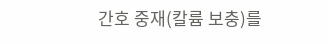간호 중재(칼륨 보충)를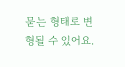묻는 형태로 변형될 수 있어요.